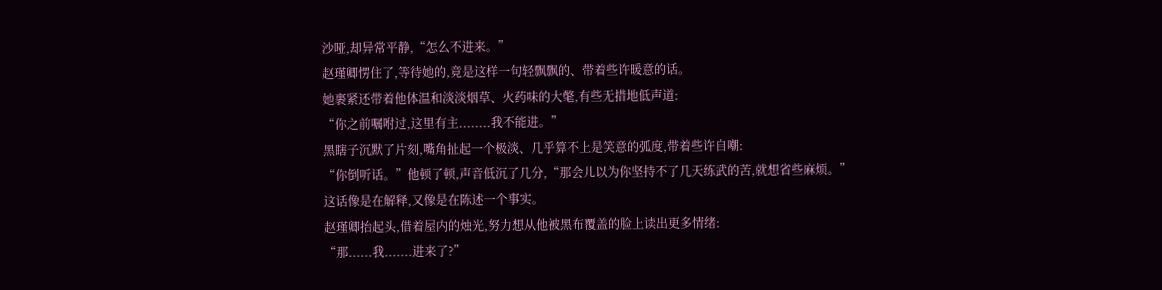沙哑,却异常平静,“怎么不进来。”
赵瑾卿愣住了,等待她的,竟是这样一句轻飘飘的、带着些许暖意的话。
她裹紧还带着他体温和淡淡烟草、火药味的大氅,有些无措地低声道:
“你之前嘱咐过,这里有主........我不能进。”
黑瞎子沉默了片刻,嘴角扯起一个极淡、几乎算不上是笑意的弧度,带着些许自嘲:
“你倒听话。”他顿了顿,声音低沉了几分,“那会儿以为你坚持不了几天练武的苦,就想省些麻烦。”
这话像是在解释,又像是在陈述一个事实。
赵瑾卿抬起头,借着屋内的烛光,努力想从他被黑布覆盖的脸上读出更多情绪:
“那......我.......进来了?”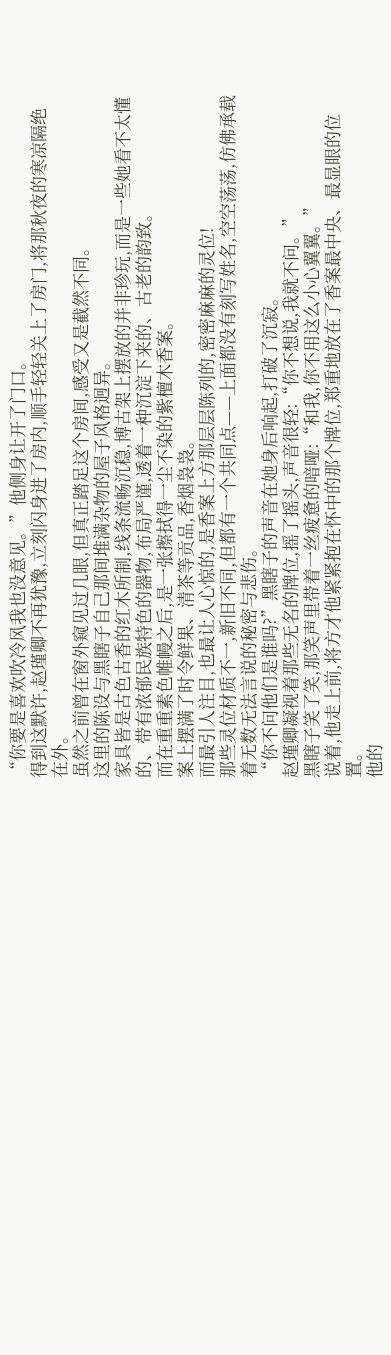“你要是喜欢吹冷风我也没意见。”他侧身让开了门口。
得到这默许,赵瑾卿不再犹豫,立刻闪身进了房内,顺手轻轻关上了房门,将那秋夜的寒凉隔绝在外。
虽然之前曾在窗外窥见过几眼,但真正踏足这个房间,感受又是截然不同。
这里的陈设与黑瞎子自己那间堆满杂物的屋子风格迥异。
家具皆是古色古香的红木所制,线条流畅沉稳,博古架上摆放的并非珍玩,而是一些她看不太懂的、带有浓郁民族特色的器物,布局严谨,透着一种沉淀下来的、古老的韵致。
而在重重素色帷幔之后,是一张擦拭得一尘不染的紫檀木香案。
案上摆满了时令鲜果、清茶等贡品,香烟袅袅。
而最引人注目,也最让人心惊的,是香案上方那层层陈列的,密密麻麻的灵位!
那些灵位材质不一,新旧不同,但都有一个共同点——上面都没有刻写姓名,空空荡荡,仿佛承载着无数无法言说的秘密与悲伤。
“你不问他们是谁吗?”黑瞎子的声音在她身后响起,打破了沉寂。
赵瑾卿凝视着那些无名的牌位,摇了摇头,声音很轻:“你不想说,我就不问。”
黑瞎子笑了笑,那笑声里带着一丝疲惫的喑哑:“和我,你不用这么小心翼翼。”
说着,他走上前,将方才他紧紧抱在怀中的那个牌位,郑重地放在了香案最中央、最显眼的位置。
他的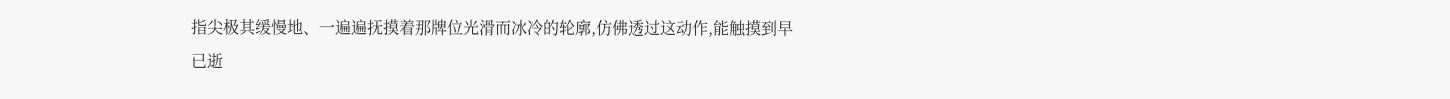指尖极其缓慢地、一遍遍抚摸着那牌位光滑而冰冷的轮廓,仿佛透过这动作,能触摸到早已逝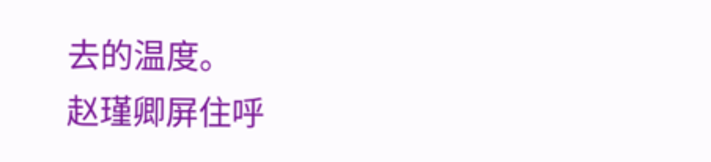去的温度。
赵瑾卿屏住呼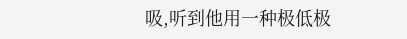吸,听到他用一种极低极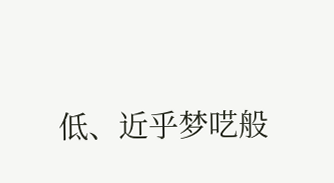低、近乎梦呓般